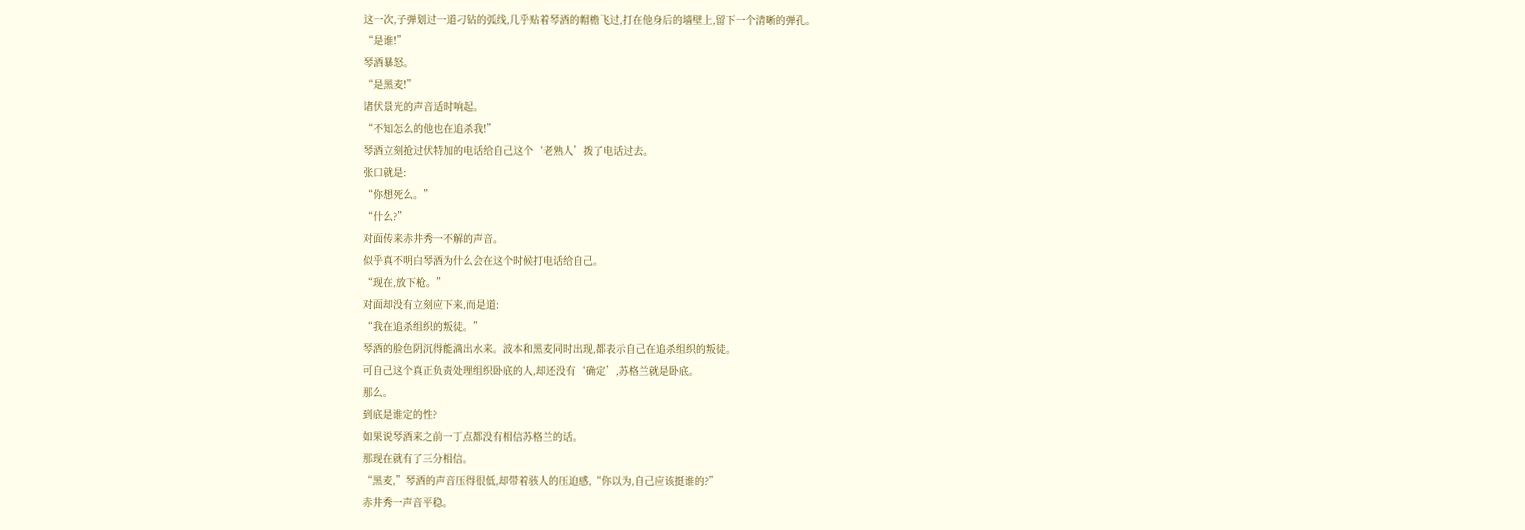这一次,子弹划过一道刁钻的弧线,几乎贴着琴酒的帽檐飞过,打在他身后的墙壁上,留下一个清晰的弹孔。
“是谁!”
琴酒暴怒。
“是黑麦!”
诸伏景光的声音适时响起。
“不知怎么的他也在追杀我!”
琴酒立刻抢过伏特加的电话给自己这个‘老熟人’拨了电话过去。
张口就是:
“你想死么。”
“什么?”
对面传来赤井秀一不解的声音。
似乎真不明白琴酒为什么会在这个时候打电话给自己。
“现在,放下枪。”
对面却没有立刻应下来,而是道:
“我在追杀组织的叛徒。”
琴酒的脸色阴沉得能滴出水来。波本和黑麦同时出现,都表示自己在追杀组织的叛徒。
可自己这个真正负责处理组织卧底的人,却还没有‘确定’,苏格兰就是卧底。
那么。
到底是谁定的性?
如果说琴酒来之前一丁点都没有相信苏格兰的话。
那现在就有了三分相信。
“黑麦,”琴酒的声音压得很低,却带着骇人的压迫感,“你以为,自己应该挺谁的?”
赤井秀一声音平稳。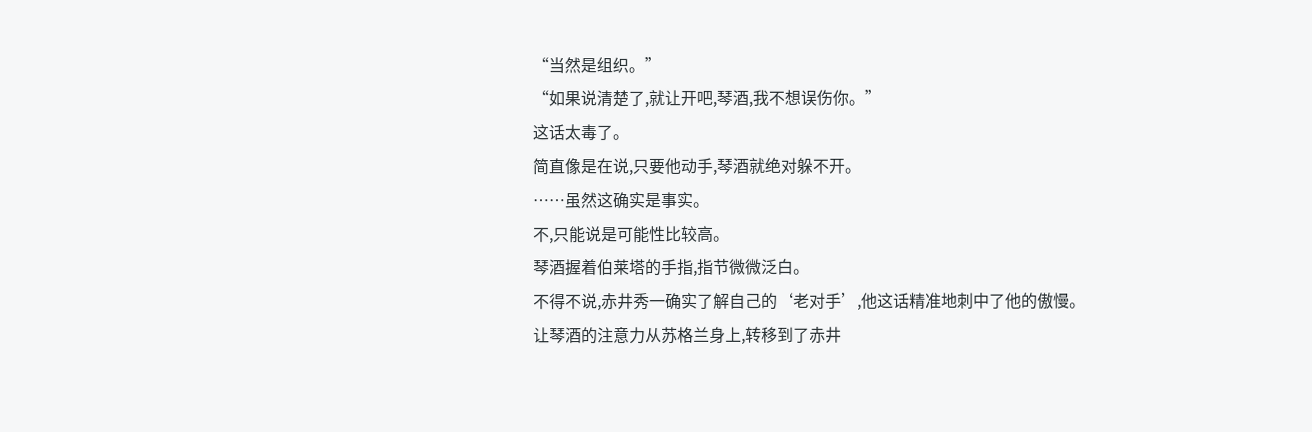“当然是组织。”
“如果说清楚了,就让开吧,琴酒,我不想误伤你。”
这话太毒了。
简直像是在说,只要他动手,琴酒就绝对躲不开。
……虽然这确实是事实。
不,只能说是可能性比较高。
琴酒握着伯莱塔的手指,指节微微泛白。
不得不说,赤井秀一确实了解自己的‘老对手’,他这话精准地刺中了他的傲慢。
让琴酒的注意力从苏格兰身上,转移到了赤井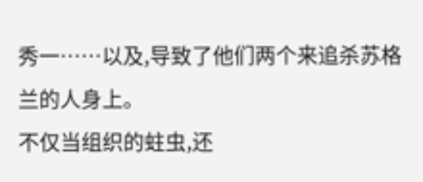秀一……以及,导致了他们两个来追杀苏格兰的人身上。
不仅当组织的蛀虫,还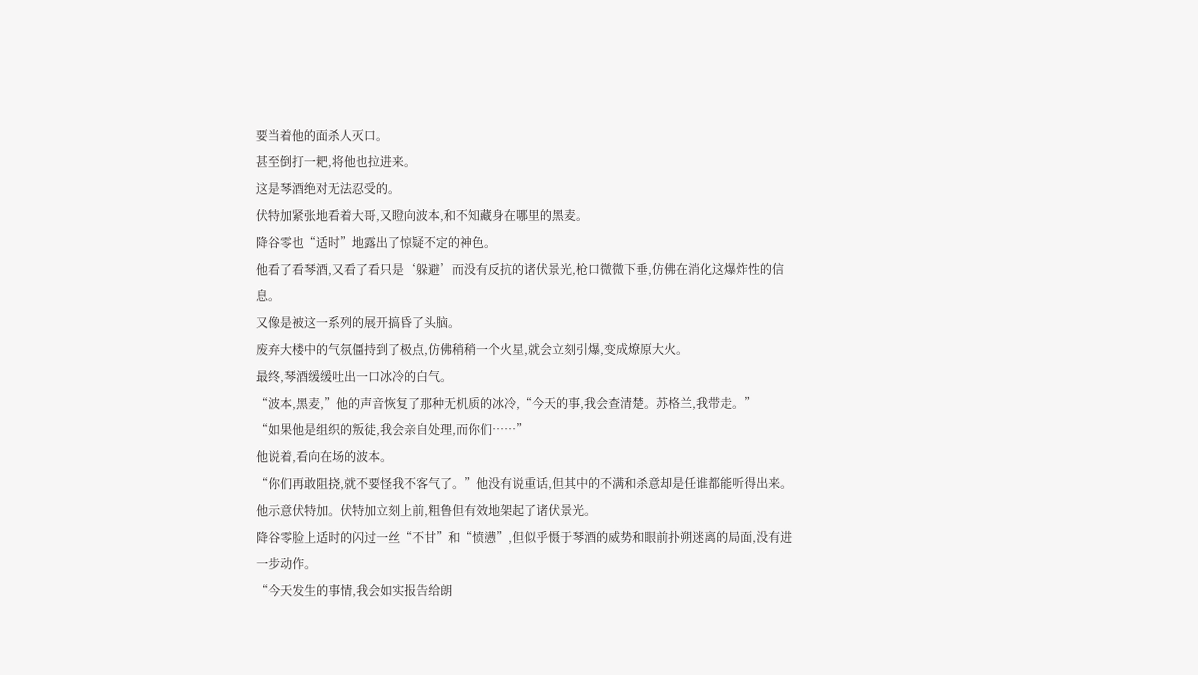要当着他的面杀人灭口。
甚至倒打一耙,将他也拉进来。
这是琴酒绝对无法忍受的。
伏特加紧张地看着大哥,又瞪向波本,和不知藏身在哪里的黑麦。
降谷零也“适时”地露出了惊疑不定的神色。
他看了看琴酒,又看了看只是‘躲避’而没有反抗的诸伏景光,枪口微微下垂,仿佛在消化这爆炸性的信息。
又像是被这一系列的展开搞昏了头脑。
废弃大楼中的气氛僵持到了极点,仿佛稍稍一个火星,就会立刻引爆,变成燎原大火。
最终,琴酒缓缓吐出一口冰冷的白气。
“波本,黑麦,”他的声音恢复了那种无机质的冰冷,“今天的事,我会查清楚。苏格兰,我带走。”
“如果他是组织的叛徒,我会亲自处理,而你们……”
他说着,看向在场的波本。
“你们再敢阻挠,就不要怪我不客气了。”他没有说重话,但其中的不满和杀意却是任谁都能听得出来。
他示意伏特加。伏特加立刻上前,粗鲁但有效地架起了诸伏景光。
降谷零脸上适时的闪过一丝“不甘”和“愤懑”,但似乎慑于琴酒的威势和眼前扑朔迷离的局面,没有进一步动作。
“今天发生的事情,我会如实报告给朗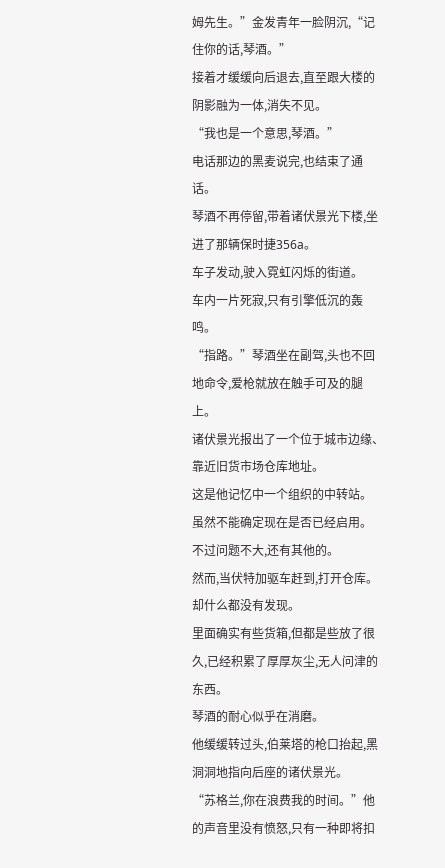姆先生。”金发青年一脸阴沉,“记住你的话,琴酒。”
接着才缓缓向后退去,直至跟大楼的阴影融为一体,消失不见。
“我也是一个意思,琴酒。”
电话那边的黑麦说完,也结束了通话。
琴酒不再停留,带着诸伏景光下楼,坐进了那辆保时捷356a。
车子发动,驶入霓虹闪烁的街道。
车内一片死寂,只有引擎低沉的轰鸣。
“指路。”琴酒坐在副驾,头也不回地命令,爱枪就放在触手可及的腿上。
诸伏景光报出了一个位于城市边缘、靠近旧货市场仓库地址。
这是他记忆中一个组织的中转站。
虽然不能确定现在是否已经启用。
不过问题不大,还有其他的。
然而,当伏特加驱车赶到,打开仓库。
却什么都没有发现。
里面确实有些货箱,但都是些放了很久,已经积累了厚厚灰尘,无人问津的东西。
琴酒的耐心似乎在消磨。
他缓缓转过头,伯莱塔的枪口抬起,黑洞洞地指向后座的诸伏景光。
“苏格兰,你在浪费我的时间。”他的声音里没有愤怒,只有一种即将扣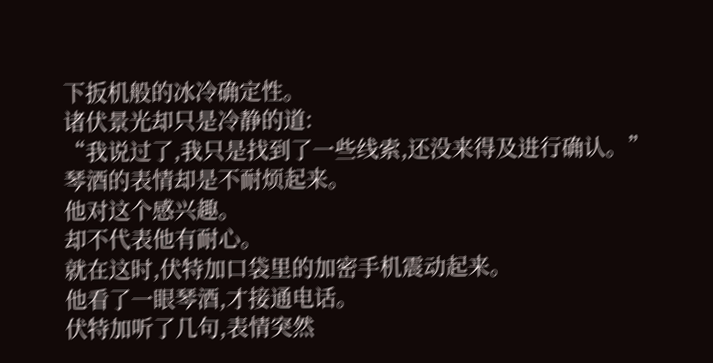下扳机般的冰冷确定性。
诸伏景光却只是冷静的道:
“我说过了,我只是找到了一些线索,还没来得及进行确认。”
琴酒的表情却是不耐烦起来。
他对这个感兴趣。
却不代表他有耐心。
就在这时,伏特加口袋里的加密手机震动起来。
他看了一眼琴酒,才接通电话。
伏特加听了几句,表情突然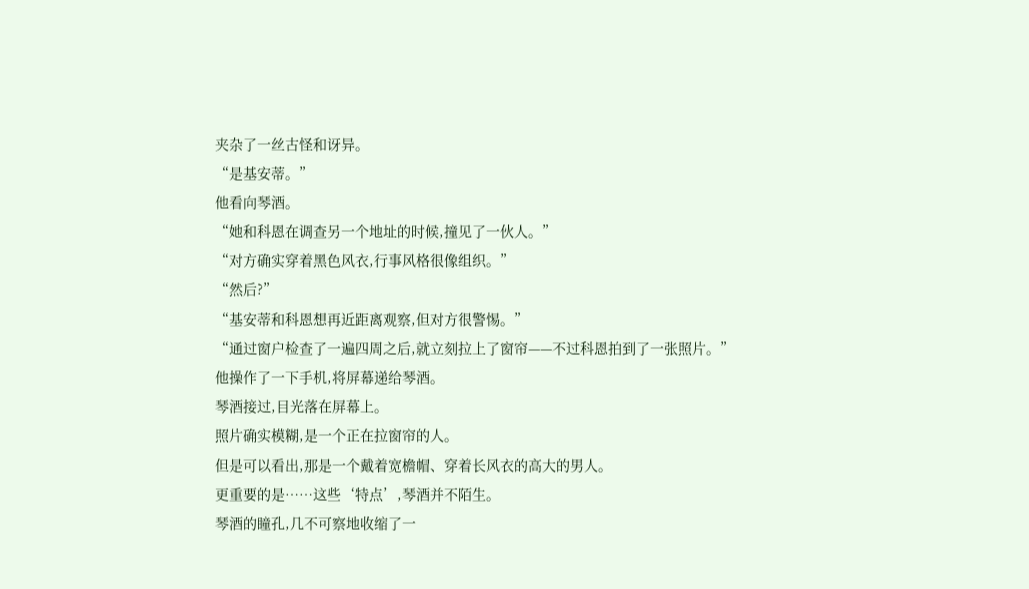夹杂了一丝古怪和讶异。
“是基安蒂。”
他看向琴酒。
“她和科恩在调查另一个地址的时候,撞见了一伙人。”
“对方确实穿着黑色风衣,行事风格很像组织。”
“然后?”
“基安蒂和科恩想再近距离观察,但对方很警惕。”
“通过窗户检查了一遍四周之后,就立刻拉上了窗帘——不过科恩拍到了一张照片。”
他操作了一下手机,将屏幕递给琴酒。
琴酒接过,目光落在屏幕上。
照片确实模糊,是一个正在拉窗帘的人。
但是可以看出,那是一个戴着宽檐帽、穿着长风衣的高大的男人。
更重要的是……这些‘特点’,琴酒并不陌生。
琴酒的瞳孔,几不可察地收缩了一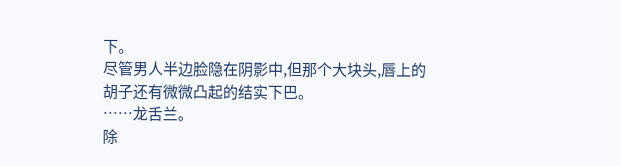下。
尽管男人半边脸隐在阴影中,但那个大块头,唇上的胡子还有微微凸起的结实下巴。
……龙舌兰。
除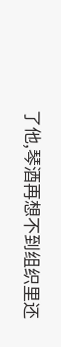了他,琴酒再想不到组织里还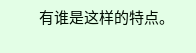有谁是这样的特点。